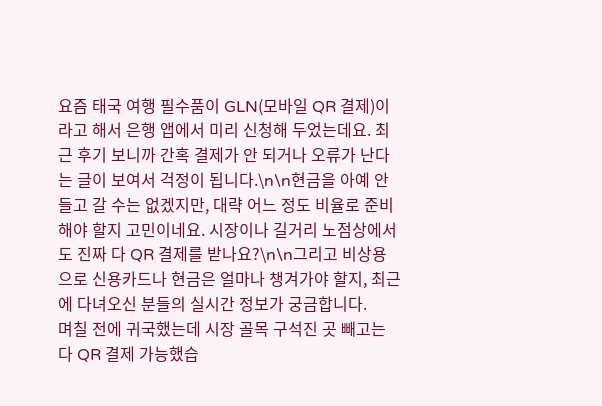요즘 태국 여행 필수품이 GLN(모바일 QR 결제)이라고 해서 은행 앱에서 미리 신청해 두었는데요. 최근 후기 보니까 간혹 결제가 안 되거나 오류가 난다는 글이 보여서 걱정이 됩니다.\n\n현금을 아예 안 들고 갈 수는 없겠지만, 대략 어느 정도 비율로 준비해야 할지 고민이네요. 시장이나 길거리 노점상에서도 진짜 다 QR 결제를 받나요?\n\n그리고 비상용으로 신용카드나 현금은 얼마나 챙겨가야 할지, 최근에 다녀오신 분들의 실시간 정보가 궁금합니다.
며칠 전에 귀국했는데 시장 골목 구석진 곳 빼고는 다 QR 결제 가능했습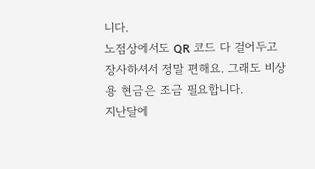니다.
노점상에서도 QR 코드 다 걸어두고 장사하셔서 정말 편해요. 그래도 비상용 현금은 조금 필요합니다.
지난달에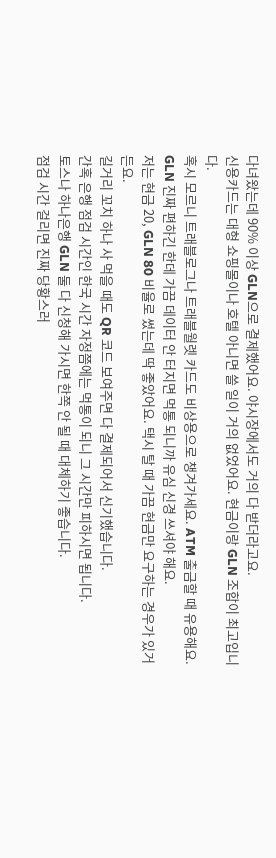다녀왔는데 90% 이상 GLN으로 결제했어요. 야시장에서도 거의 다 받더라고요.
신용카드는 대형 쇼핑몰이나 호텔 아니면 쓸 일이 거의 없었어요. 현금이랑 GLN 조합이 최고입니다.
혹시 모르니 트래블로그나 트래블월렛 카드도 비상용으로 챙겨가세요. ATM 출금할 때 유용해요.
GLN 진짜 편하긴 한데 가끔 데이터 안 터지면 먹통 되니까 유심 신경 쓰셔야 해요.
저는 현금 20, GLN 80 비율로 썼는데 딱 좋았어요. 택시 탈 때 가끔 현금만 요구하는 경우가 있거든요.
길거리 꼬치 하나 사 먹을 때도 QR 코드 보여주면 다 결제되어서 신기했습니다.
간혹 은행 점검 시간인 한국 시간 자정쯤에는 먹통이 되니 그 시간만 피하시면 됩니다.
토스나 하나은행 GLN 둘 다 신청해 가시면 한쪽 안 될 때 대체하기 좋습니다.
점검 시간 걸리면 진짜 당황스러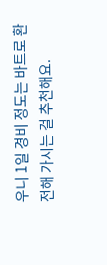우니 1일 경비 정도는 바트로 환전해 가시는 걸 추천해요.